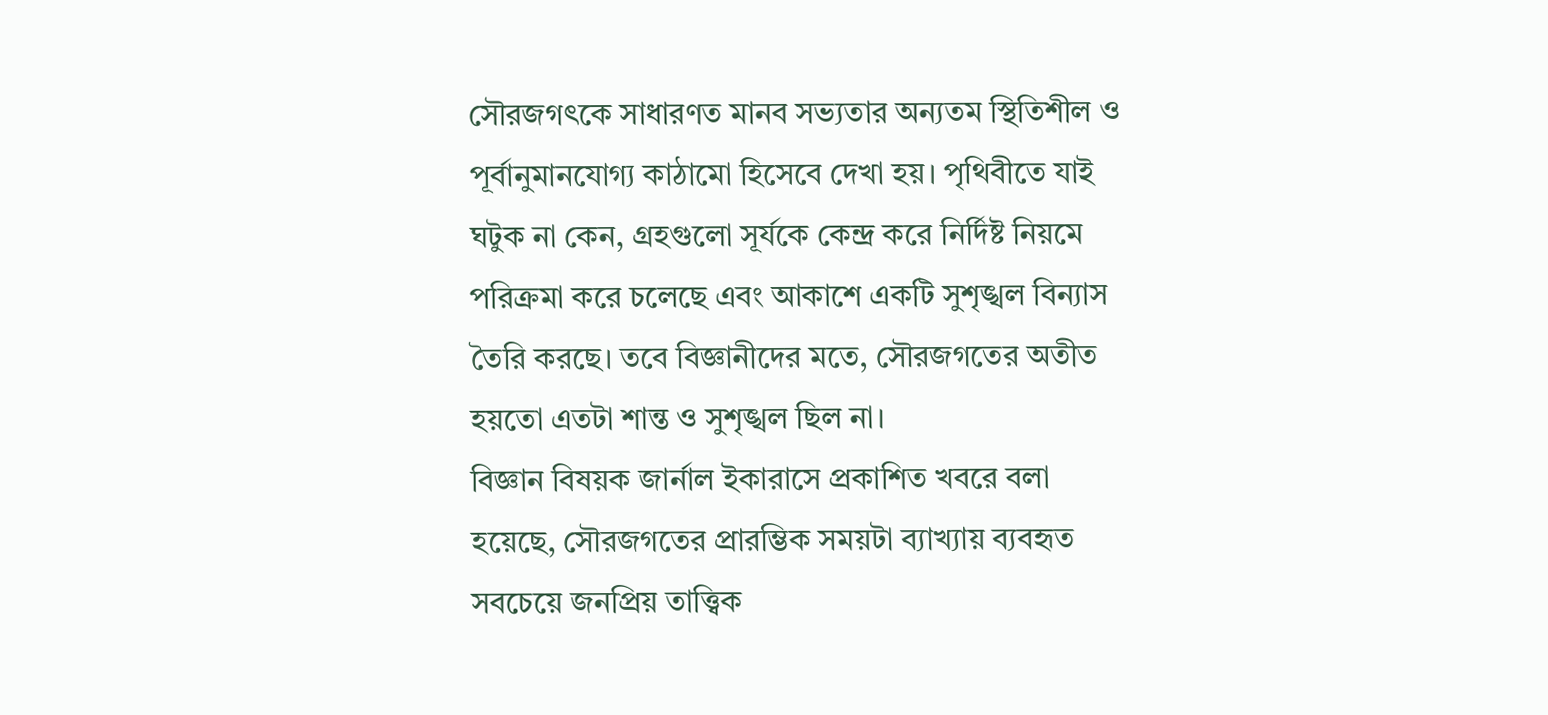সৌরজগৎকে সাধারণত মানব সভ্যতার অন্যতম স্থিতিশীল ও পূর্বানুমানযোগ্য কাঠামো হিসেবে দেখা হয়। পৃথিবীতে যাই ঘটুক না কেন, গ্রহগুলো সূর্যকে কেন্দ্র করে নির্দিষ্ট নিয়মে পরিক্রমা করে চলেছে এবং আকাশে একটি সুশৃঙ্খল বিন্যাস তৈরি করছে। তবে বিজ্ঞানীদের মতে, সৌরজগতের অতীত হয়তো এতটা শান্ত ও সুশৃঙ্খল ছিল না।
বিজ্ঞান বিষয়ক জার্নাল ইকারাসে প্রকাশিত খবরে বলা হয়েছে, সৌরজগতের প্রারম্ভিক সময়টা ব্যাখ্যায় ব্যবহৃত সবচেয়ে জনপ্রিয় তাত্ত্বিক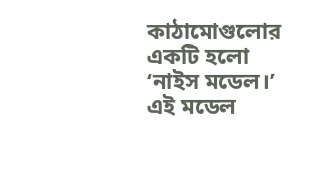কাঠামোগুলোর একটি হলো ‘নাইস মডেল।’ এই মডেল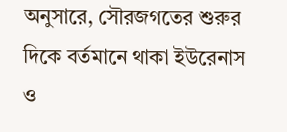অনুসারে, সৌরজগতের শুরুর দিকে বর্তমানে থাকা ইউরেনাস ও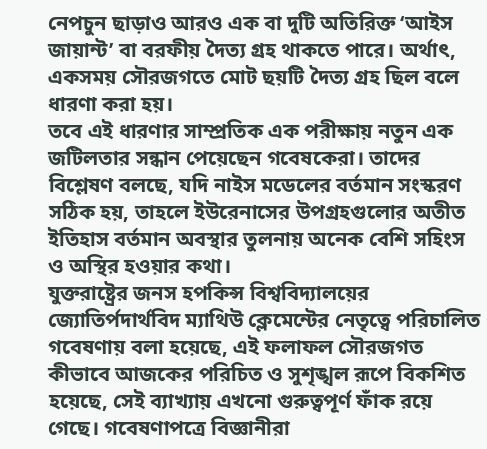নেপচুন ছাড়াও আরও এক বা দুটি অতিরিক্ত ‘আইস জায়ান্ট’ বা বরফীয় দৈত্য গ্রহ থাকতে পারে। অর্থাৎ, একসময় সৌরজগতে মোট ছয়টি দৈত্য গ্রহ ছিল বলে ধারণা করা হয়।
তবে এই ধারণার সাম্প্রতিক এক পরীক্ষায় নতুন এক জটিলতার সন্ধান পেয়েছেন গবেষকেরা। তাদের বিশ্লেষণ বলছে, যদি নাইস মডেলের বর্তমান সংস্করণ সঠিক হয়, তাহলে ইউরেনাসের উপগ্রহগুলোর অতীত ইতিহাস বর্তমান অবস্থার তুলনায় অনেক বেশি সহিংস ও অস্থির হওয়ার কথা।
যুক্তরাষ্ট্রের জনস হপকিন্স বিশ্ববিদ্যালয়ের জ্যোতির্পদার্থবিদ ম্যাথিউ ক্লেমেন্টের নেতৃত্বে পরিচালিত গবেষণায় বলা হয়েছে, এই ফলাফল সৌরজগত কীভাবে আজকের পরিচিত ও সুশৃঙ্খল রূপে বিকশিত হয়েছে, সেই ব্যাখ্যায় এখনো গুরুত্বপূর্ণ ফাঁক রয়ে গেছে। গবেষণাপত্রে বিজ্ঞানীরা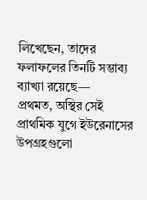লিখেছেন, তাদের ফলাফলের তিনটি সম্ভাব্য ব্যাখ্যা রয়েছে—
প্রথমত, অস্থির সেই প্রাথমিক যুগে ইউরেনাসের উপগ্রহগুলো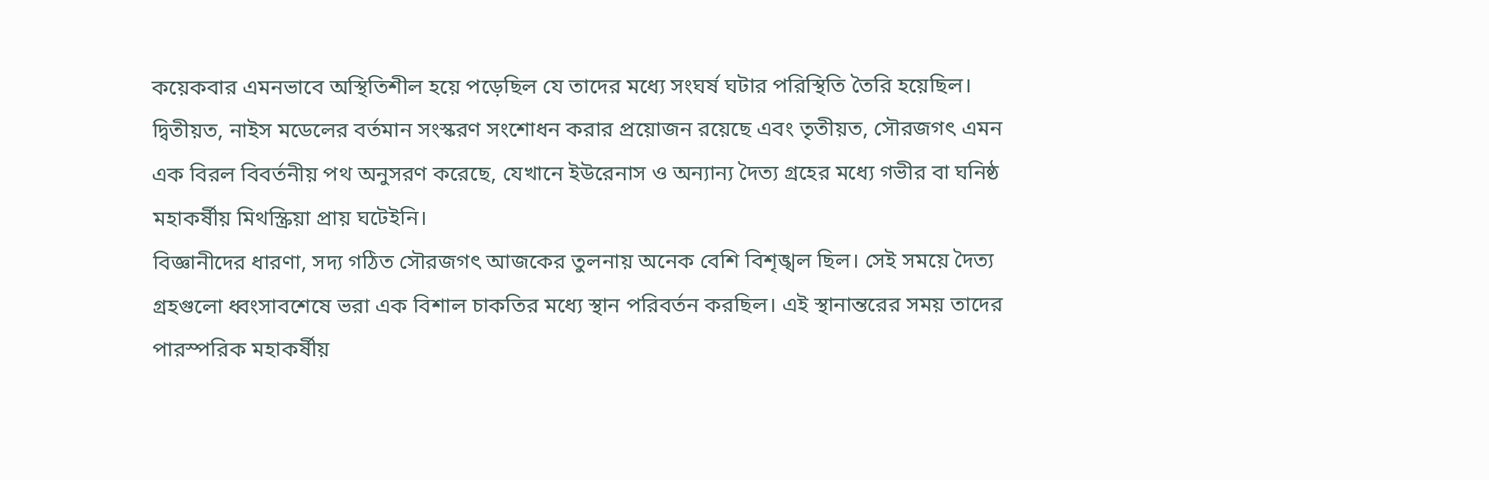কয়েকবার এমনভাবে অস্থিতিশীল হয়ে পড়েছিল যে তাদের মধ্যে সংঘর্ষ ঘটার পরিস্থিতি তৈরি হয়েছিল। দ্বিতীয়ত, নাইস মডেলের বর্তমান সংস্করণ সংশোধন করার প্রয়োজন রয়েছে এবং তৃতীয়ত, সৌরজগৎ এমন এক বিরল বিবর্তনীয় পথ অনুসরণ করেছে, যেখানে ইউরেনাস ও অন্যান্য দৈত্য গ্রহের মধ্যে গভীর বা ঘনিষ্ঠ মহাকর্ষীয় মিথস্ক্রিয়া প্রায় ঘটেইনি।
বিজ্ঞানীদের ধারণা, সদ্য গঠিত সৌরজগৎ আজকের তুলনায় অনেক বেশি বিশৃঙ্খল ছিল। সেই সময়ে দৈত্য গ্রহগুলো ধ্বংসাবশেষে ভরা এক বিশাল চাকতির মধ্যে স্থান পরিবর্তন করছিল। এই স্থানান্তরের সময় তাদের পারস্পরিক মহাকর্ষীয়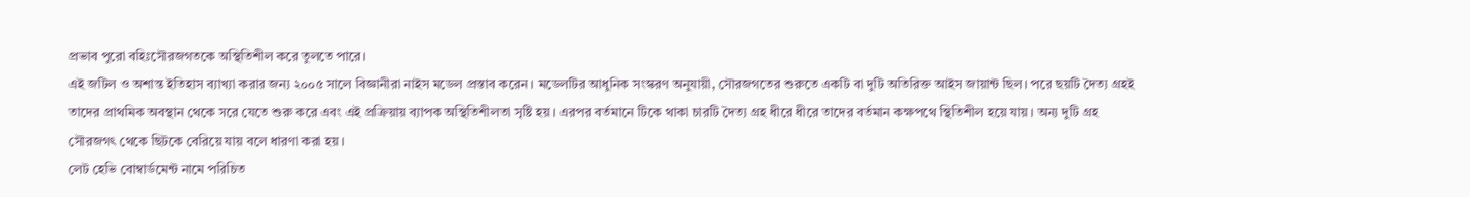প্রভাব পুরো বহিঃসৌরজগতকে অস্থিতিশীল করে তুলতে পারে।
এই জটিল ও অশান্ত ইতিহাস ব্যাখ্যা করার জন্য ২০০৫ সালে বিজ্ঞানীরা নাইস মডেল প্রস্তাব করেন। মডেলটির আধুনিক সংস্করণ অনুযায়ী, সৌরজগতের শুরুতে একটি বা দুটি অতিরিক্ত আইস জায়ান্ট ছিল। পরে ছয়টি দৈত্য গ্রহই তাদের প্রাথমিক অবস্থান থেকে সরে যেতে শুরু করে এবং এই প্রক্রিয়ায় ব্যাপক অস্থিতিশীলতা সৃষ্টি হয়। এরপর বর্তমানে টিকে থাকা চারটি দৈত্য গ্রহ ধীরে ধীরে তাদের বর্তমান কক্ষপথে স্থিতিশীল হয়ে যায়। অন্য দুটি গ্রহ সৌরজগৎ থেকে ছিটকে বেরিয়ে যায় বলে ধারণা করা হয়।
লেট হেভি বোম্বার্ডমেন্ট নামে পরিচিত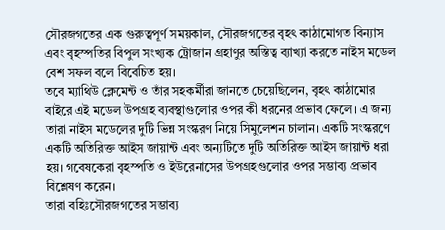সৌরজগতের এক গুরুত্বপূর্ণ সময়কাল, সৌরজগতের বৃহৎ কাঠামোগত বিন্যাস এবং বৃহস্পতির বিপুল সংখ্যক ট্রোজান গ্রহাণুর অস্তিত্ব ব্যাখ্যা করতে নাইস মডেল বেশ সফল বলে বিবেচিত হয়।
তবে ম্যাথিউ ক্লেমেন্ট ও তাঁর সহকর্মীরা জানতে চেয়েছিলেন, বৃহৎ কাঠামোর বাইরে এই মডেল উপগ্রহ ব্যবস্থাগুলোর ওপর কী ধরনের প্রভাব ফেলে। এ জন্য তারা নাইস মডেলের দুটি ভিন্ন সংস্করণ নিয়ে সিমুলেশন চালান। একটি সংস্করণে একটি অতিরিক্ত আইস জায়ান্ট এবং অন্যটিতে দুটি অতিরিক্ত আইস জায়ান্ট ধরা হয়। গবেষকেরা বৃহস্পতি ও ইউরেনাসের উপগ্রহগুলোর ওপর সম্ভাব্য প্রভাব বিশ্লেষণ করেন।
তারা বহিঃসৌরজগতের সম্ভাব্য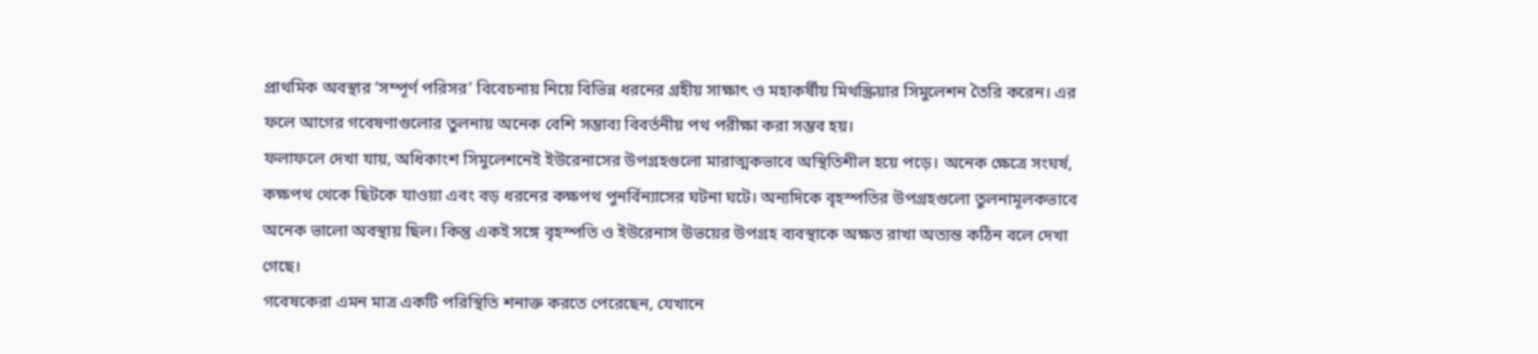প্রাথমিক অবস্থার ‘সম্পূর্ণ পরিসর’ বিবেচনায় নিয়ে বিভিন্ন ধরনের গ্রহীয় সাক্ষাৎ ও মহাকর্ষীয় মিথস্ক্রিয়ার সিমুলেশন তৈরি করেন। এর ফলে আগের গবেষণাগুলোর তুলনায় অনেক বেশি সম্ভাব্য বিবর্তনীয় পথ পরীক্ষা করা সম্ভব হয়।
ফলাফলে দেখা যায়, অধিকাংশ সিমুলেশনেই ইউরেনাসের উপগ্রহগুলো মারাত্মকভাবে অস্থিতিশীল হয়ে পড়ে। অনেক ক্ষেত্রে সংঘর্ষ, কক্ষপথ থেকে ছিটকে যাওয়া এবং বড় ধরনের কক্ষপথ পুনর্বিন্যাসের ঘটনা ঘটে। অন্যদিকে বৃহস্পতির উপগ্রহগুলো তুলনামূলকভাবে অনেক ভালো অবস্থায় ছিল। কিন্তু একই সঙ্গে বৃহস্পতি ও ইউরেনাস উভয়ের উপগ্রহ ব্যবস্থাকে অক্ষত রাখা অত্যন্ত কঠিন বলে দেখা গেছে।
গবেষকেরা এমন মাত্র একটি পরিস্থিতি শনাক্ত করতে পেরেছেন, যেখানে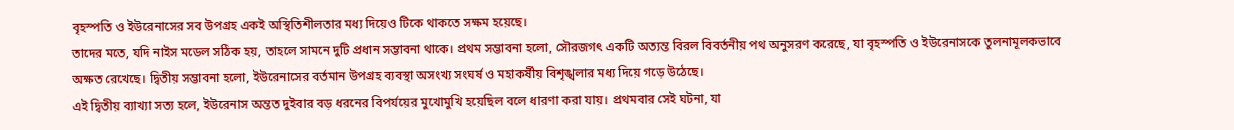বৃহস্পতি ও ইউরেনাসের সব উপগ্রহ একই অস্থিতিশীলতার মধ্য দিয়েও টিকে থাকতে সক্ষম হয়েছে।
তাদের মতে, যদি নাইস মডেল সঠিক হয়, তাহলে সামনে দুটি প্রধান সম্ভাবনা থাকে। প্রথম সম্ভাবনা হলো, সৌরজগৎ একটি অত্যন্ত বিরল বিবর্তনীয় পথ অনুসরণ করেছে, যা বৃহস্পতি ও ইউরেনাসকে তুলনামূলকভাবে অক্ষত রেখেছে। দ্বিতীয় সম্ভাবনা হলো, ইউরেনাসের বর্তমান উপগ্রহ ব্যবস্থা অসংখ্য সংঘর্ষ ও মহাকর্ষীয় বিশৃঙ্খলার মধ্য দিয়ে গড়ে উঠেছে।
এই দ্বিতীয় ব্যাখ্যা সত্য হলে, ইউরেনাস অন্তত দুইবার বড় ধরনের বিপর্যয়ের মুখোমুখি হয়েছিল বলে ধারণা করা যায়। প্রথমবার সেই ঘটনা, যা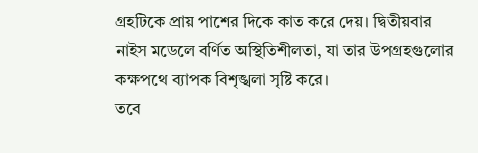গ্রহটিকে প্রায় পাশের দিকে কাত করে দেয়। দ্বিতীয়বার নাইস মডেলে বর্ণিত অস্থিতিশীলতা, যা তার উপগ্রহগুলোর কক্ষপথে ব্যাপক বিশৃঙ্খলা সৃষ্টি করে।
তবে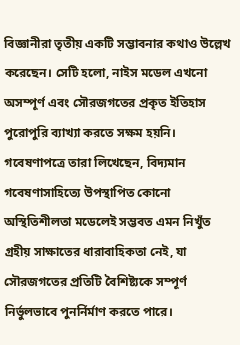বিজ্ঞানীরা তৃতীয় একটি সম্ভাবনার কথাও উল্লেখ করেছেন। সেটি হলো, নাইস মডেল এখনো অসম্পূর্ণ এবং সৌরজগতের প্রকৃত ইতিহাস পুরোপুরি ব্যাখ্যা করতে সক্ষম হয়নি।
গবেষণাপত্রে তারা লিখেছেন, বিদ্যমান গবেষণাসাহিত্যে উপস্থাপিত কোনো অস্থিতিশীলতা মডেলেই সম্ভবত এমন নিখুঁত গ্রহীয় সাক্ষাতের ধারাবাহিকতা নেই, যা সৌরজগতের প্রতিটি বৈশিষ্ট্যকে সম্পূর্ণ নির্ভুলভাবে পুনর্নির্মাণ করতে পারে।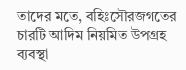তাদের মতে, বহিঃসৌরজগতের চারটি আদিম নিয়মিত উপগ্রহ ব্যবস্থা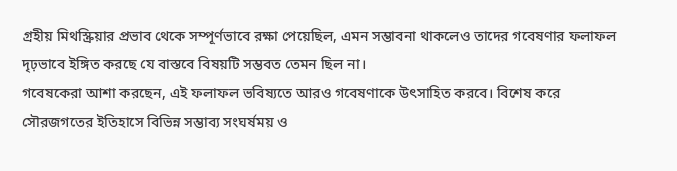গ্রহীয় মিথস্ক্রিয়ার প্রভাব থেকে সম্পূর্ণভাবে রক্ষা পেয়েছিল, এমন সম্ভাবনা থাকলেও তাদের গবেষণার ফলাফল দৃঢ়ভাবে ইঙ্গিত করছে যে বাস্তবে বিষয়টি সম্ভবত তেমন ছিল না।
গবেষকেরা আশা করছেন, এই ফলাফল ভবিষ্যতে আরও গবেষণাকে উৎসাহিত করবে। বিশেষ করে সৌরজগতের ইতিহাসে বিভিন্ন সম্ভাব্য সংঘর্ষময় ও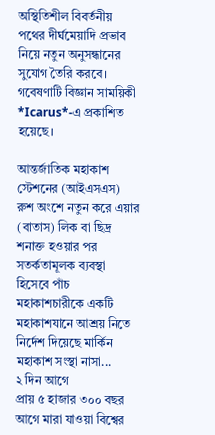অস্থিতিশীল বিবর্তনীয় পথের দীর্ঘমেয়াদি প্রভাব নিয়ে নতুন অনুসন্ধানের সুযোগ তৈরি করবে।
গবেষণাটি বিজ্ঞান সাময়িকী *Icarus*-এ প্রকাশিত হয়েছে।

আন্তর্জাতিক মহাকাশ স্টেশনের (আইএসএস) রুশ অংশে নতুন করে এয়ার (বাতাস) লিক বা ছিদ্র শনাক্ত হওয়ার পর সতর্কতামূলক ব্যবস্থা হিসেবে পাঁচ মহাকাশচারীকে একটি মহাকাশযানে আশ্রয় নিতে নির্দেশ দিয়েছে মার্কিন মহাকাশ সংস্থা নাসা...
২ দিন আগে
প্রায় ৫ হাজার ৩০০ বছর আগে মারা যাওয়া বিশ্বের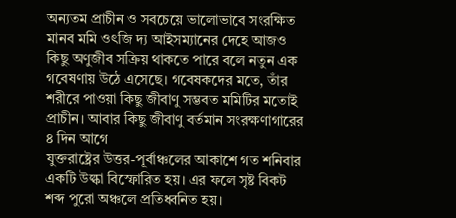অন্যতম প্রাচীন ও সবচেয়ে ভালোভাবে সংরক্ষিত মানব মমি ওৎজি দ্য আইসম্যানের দেহে আজও কিছু অণুজীব সক্রিয় থাকতে পারে বলে নতুন এক গবেষণায় উঠে এসেছে। গবেষকদের মতে, তাঁর শরীরে পাওয়া কিছু জীবাণু সম্ভবত মমিটির মতোই প্রাচীন। আবার কিছু জীবাণু বর্তমান সংরক্ষণাগারের
৪ দিন আগে
যুক্তরাষ্ট্রের উত্তর-পূর্বাঞ্চলের আকাশে গত শনিবার একটি উল্কা বিস্ফোরিত হয়। এর ফলে সৃষ্ট বিকট শব্দ পুরো অঞ্চলে প্রতিধ্বনিত হয়।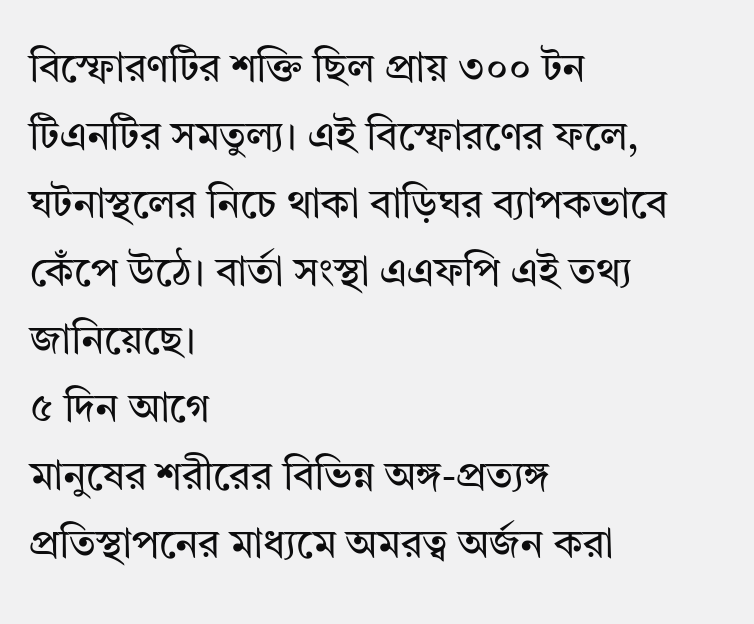বিস্ফোরণটির শক্তি ছিল প্রায় ৩০০ টন টিএনটির সমতুল্য। এই বিস্ফোরণের ফলে, ঘটনাস্থলের নিচে থাকা বাড়িঘর ব্যাপকভাবে কেঁপে উঠে। বার্তা সংস্থা এএফপি এই তথ্য জানিয়েছে।
৫ দিন আগে
মানুষের শরীরের বিভিন্ন অঙ্গ-প্রত্যঙ্গ প্রতিস্থাপনের মাধ্যমে অমরত্ব অর্জন করা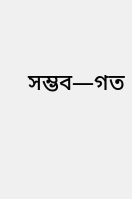সম্ভব—গত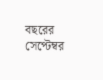বছরের সেপ্টেম্বর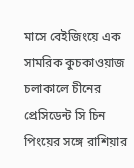মাসে বেইজিংয়ে এক সামরিক কুচকাওয়াজ চলাকালে চীনের প্রেসিডেন্ট সি চিন পিংয়ের সঙ্গে রাশিয়ার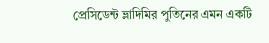প্রেসিডেন্ট ভ্লাদিমির পুতিনের এমন একটি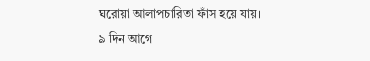ঘরোয়া আলাপচারিতা ফাঁস হয়ে যায়।
৯ দিন আগে